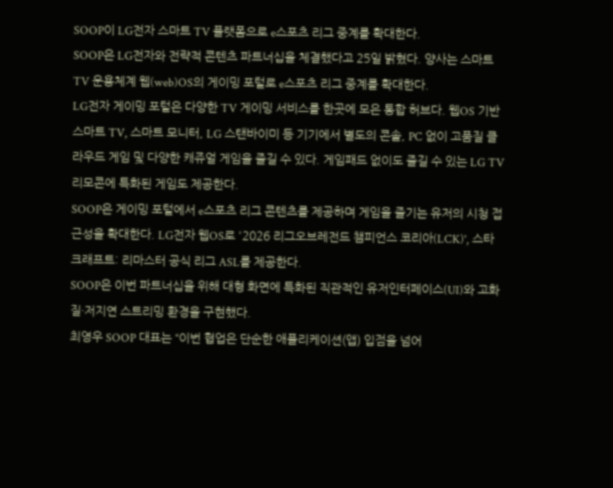SOOP이 LG전자 스마트 TV 플랫폼으로 e스포츠 리그 중계를 확대한다.
SOOP은 LG전자와 전략적 콘텐츠 파트너십을 체결했다고 25일 밝혔다. 양사는 스마트TV 운용체계 웹(web)OS의 게이밍 포털로 e스포츠 리그 중계를 확대한다.
LG전자 게이밍 포털은 다양한 TV 게이밍 서비스를 한곳에 모은 통합 허브다. 웹OS 기반 스마트 TV, 스마트 모니터, LG 스탠바이미 등 기기에서 별도의 콘솔, PC 없이 고품질 클라우드 게임 및 다양한 캐쥬얼 게임을 즐길 수 있다. 게임패드 없이도 즐길 수 있는 LG TV리모콘에 특화된 게임도 제공한다.
SOOP은 게이밍 포털에서 e스포츠 리그 콘텐츠를 제공하며 게임을 즐기는 유저의 시청 접근성을 확대한다. LG전자 웹OS로 '2026 리그오브레전드 챔피언스 코리아(LCK)', 스타크래프트: 리마스터 공식 리그 ASL를 제공한다.
SOOP은 이번 파트너십을 위해 대형 화면에 특화된 직관적인 유저인터페이스(UI)와 고화질·저지연 스트리밍 환경을 구현했다.
최영우 SOOP 대표는 “이번 협업은 단순한 애플리케이션(앱) 입점을 넘어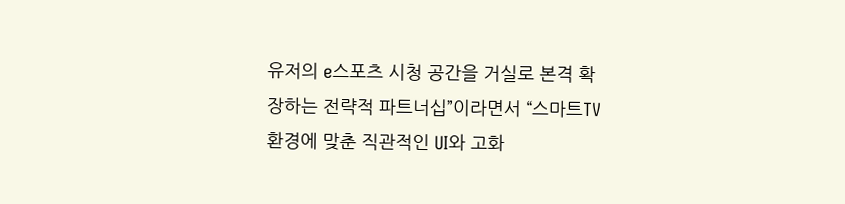유저의 e스포츠 시청 공간을 거실로 본격 확장하는 전략적 파트너십”이라면서 “스마트TV 환경에 맞춘 직관적인 UI와 고화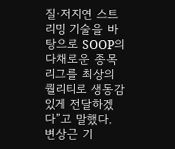질·저지연 스트리밍 기술을 바탕으로 SOOP의 다채로운 종목 리그를 최상의 퀄리티로 생동감 있게 전달하겠다”고 말했다.
변상근 기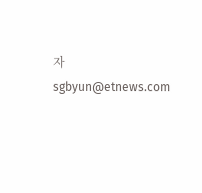자 sgbyun@etnews.com